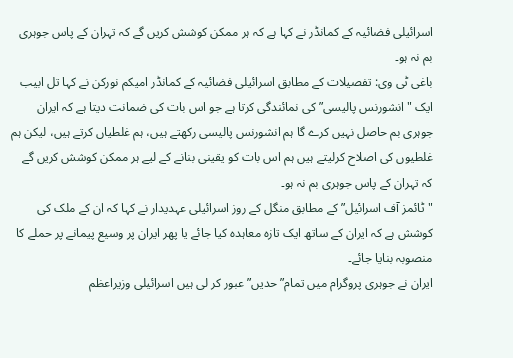اسرائیلی فضائیہ کے کمانڈر نے کہا ہے کہ ہر ممکن کوشش کریں گے کہ تہران کے پاس جوہری بم نہ ہو۔
باغی ٹی وی: تفصیلات کے مطابق اسرائیلی فضائیہ کے کمانڈر امیکم نورکن نے کہا تل ابیب ایک "انشورنس پالیسی” کی نمائندگی کرتا ہے جو اس بات کی ضمانت دیتا ہے کہ ایران جوہری بم حاصل نہیں کرے گا ہم انشورنس پالیسی رکھتے ہیں، ہم غلطیاں کرتے ہیں، لیکن ہم غلطیوں کی اصلاح کرلیتے ہیں ہم اس بات کو یقینی بنانے کے لیے ہر ممکن کوشش کریں گے کہ تہران کے پاس جوہری بم نہ ہو۔
"ٹائمز آف اسرائیل” کے مطابق منگل کے روز اسرائیلی عہدیدار نے کہا کہ ان کے ملک کی کوشش ہے کہ ایران کے ساتھ ایک تازہ معاہدہ کیا جائے یا پھر ایران پر وسیع پیمانے پر حملے کا منصوبہ بنایا جائے۔
ایران نے جوہری پروگرام میں تمام” حدیں” عبور کر لی ہیں اسرائیلی وزیراعظم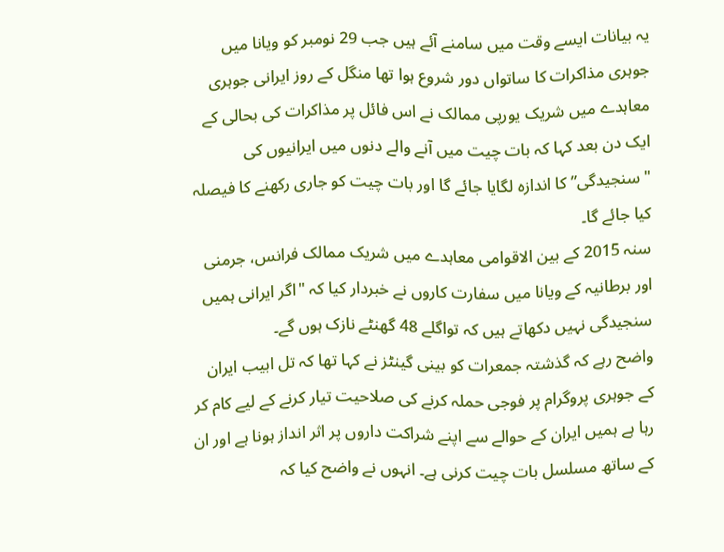یہ بیانات ایسے وقت میں سامنے آئے ہیں جب 29 نومبر کو ویانا میں جوہری مذاکرات کا ساتواں دور شروع ہوا تھا منگل کے روز ایرانی جوہری معاہدے میں شریک یورپی ممالک نے اس فائل پر مذاکرات کی بحالی کے ایک دن بعد کہا کہ بات چیت میں آنے والے دنوں میں ایرانیوں کی "سنجیدگی” کا اندازہ لگایا جائے گا اور بات چیت کو جاری رکھنے کا فیصلہ کیا جائے گا۔
سنہ 2015 کے بین الاقوامی معاہدے میں شریک ممالک فرانس، جرمنی اور برطانیہ کے ویانا میں سفارت کاروں نے خبردار کیا کہ "اگر ایرانی ہمیں سنجیدگی نہیں دکھاتے ہیں کہ تواگلے 48 گھنٹے نازک ہوں گے۔
واضح رہے کہ گذشتہ جمعرات کو بینی گینٹز نے کہا تھا کہ تل ابیب ایران کے جوہری پروگرام پر فوجی حملہ کرنے کی صلاحیت تیار کرنے کے لیے کام کر رہا ہے ہمیں ایران کے حوالے سے اپنے شراکت داروں پر اثر انداز ہونا ہے اور ان کے ساتھ مسلسل بات چیت کرنی ہے۔ انہوں نے واضح کیا کہ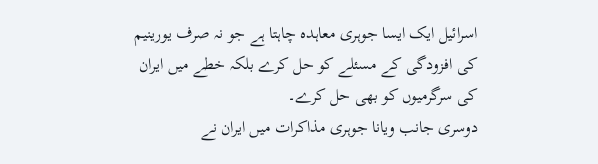اسرائیل ایک ایسا جوہری معاہدہ چاہتا ہے جو نہ صرف یورینیم کی افزودگی کے مسئلے کو حل کرے بلکہ خطے میں ایران کی سرگرمیوں کو بھی حل کرے۔
دوسری جانب ویانا جوہری مذاکرات میں ایران نے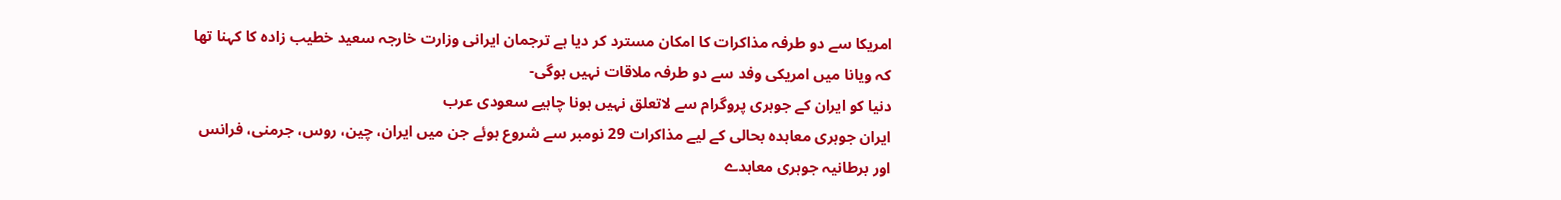امریکا سے دو طرفہ مذاکرات کا امکان مسترد کر دیا ہے ترجمان ایرانی وزارت خارجہ سعید خطیب زادہ کا کہنا تھا کہ ویانا میں امریکی وفد سے دو طرفہ ملاقات نہیں ہوگی-
دنیا کو ایران کے جوہری پروگرام سے لاتعلق نہیں ہونا چاہیے سعودی عرب
ایران جوہری معاہدہ بحالی کے لیے مذاکرات 29 نومبر سے شروع ہوئے جن میں ایران، چین، روس، جرمنی، فرانس اور برطانیہ جوہری معاہدے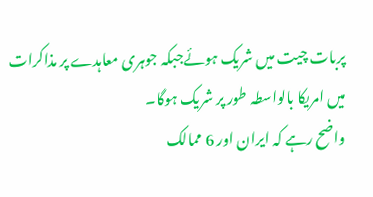پربات چیت میں شریک ہوئےجبکہ جوہری معاہدے پر مذاکرات میں امریکا بالواسطہ طور پر شریک ہوگا۔
واضح رہے کہ ایران اور 6 ممالک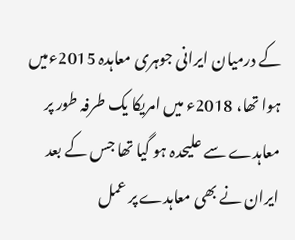کے درمیان ایرانی جوہری معاہدہ 2015ءمیں ہوا تھا، 2018ء میں امریکا یک طرفہ طور پر معاہدے سے علیحدہ ہو گیا تھا جس کے بعد ایران نے بھی معاہدے پر عمل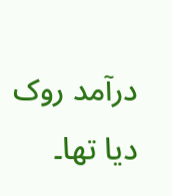درآمد روک دیا تھا۔